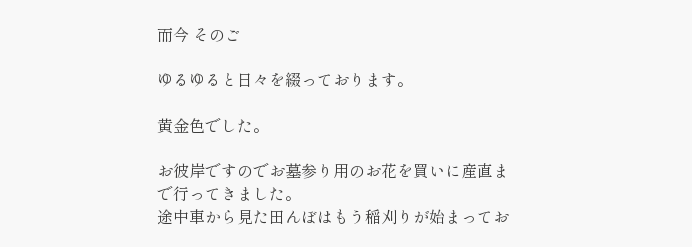而今 そのご

ゆるゆると日々を綴っております。

黄金色でした。

お彼岸ですのでお墓参り用のお花を買いに産直まで行ってきました。
途中車から見た田んぼはもう稲刈りが始まってお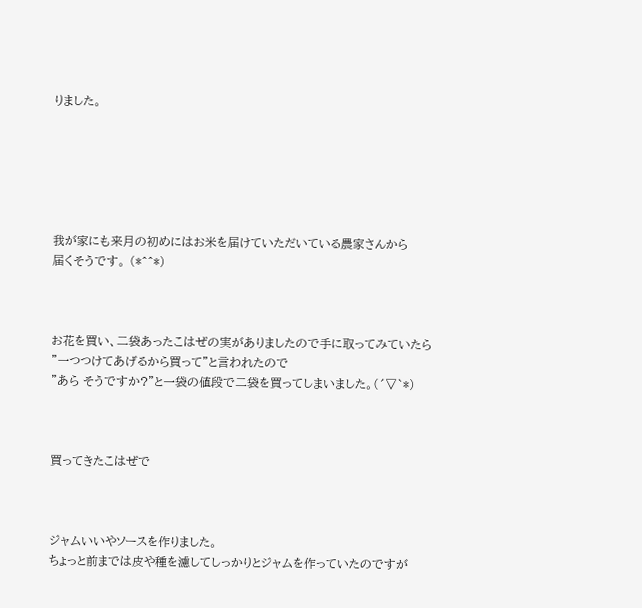りました。






我が家にも来月の初めにはお米を届けていただいている農家さんから
届くそうです。 (*^^*)



お花を買い、二袋あったこはぜの実がありましたので手に取ってみていたら
”一つつけてあげるから買って”と言われたので
”あら そうですか?”と一袋の値段で二袋を買ってしまいました。(´▽`*)



買ってきたこはぜで



ジャムいいやソースを作りました。
ちょっと前までは皮や種を濾してしっかりとジャムを作っていたのですが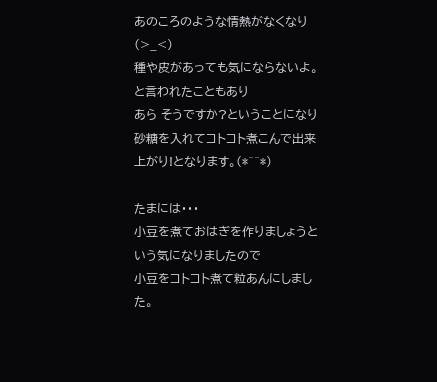あのころのような情熱がなくなり (>_<)
種や皮があっても気にならないよ。と言われたこともあり
あら そうですか?ということになり
砂糖を入れてコトコト煮こんで出来上がり!となります。(*^^*)

たまには・・・
小豆を煮ておはぎを作りましょうという気になりましたので
小豆をコトコト煮て粒あんにしました。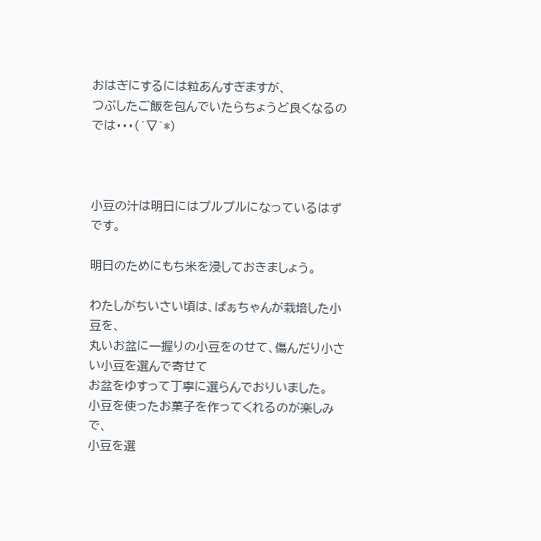おはぎにするには粒あんすぎますが、
つぶしたご飯を包んでいたらちょうど良くなるのでは・・・(´▽`*)



小豆の汁は明日にはプルプルになっているはずです。

明日のためにもち米を浸しておきましょう。

わたしがちいさい頃は、ばぁちゃんが栽培した小豆を、
丸いお盆に一握りの小豆をのせて、傷んだり小さい小豆を選んで寄せて
お盆をゆすって丁寧に選らんでおりいました。
小豆を使ったお菓子を作ってくれるのが楽しみで、
小豆を選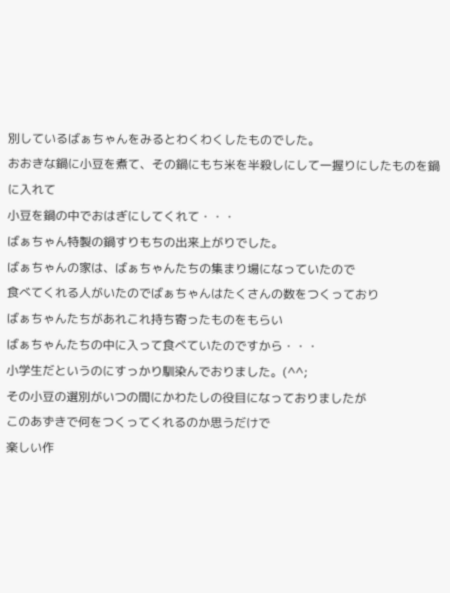別しているばぁちゃんをみるとわくわくしたものでした。
おおきな鍋に小豆を煮て、その鍋にもち米を半殺しにして一握りにしたものを鍋に入れて
小豆を鍋の中でおはぎにしてくれて・・・
ばぁちゃん特製の鍋すりもちの出来上がりでした。
ばぁちゃんの家は、ばぁちゃんたちの集まり場になっていたので
食べてくれる人がいたのでばぁちゃんはたくさんの数をつくっており
ばぁちゃんたちがあれこれ持ち寄ったものをもらい
ばぁちゃんたちの中に入って食べていたのですから・・・
小学生だというのにすっかり馴染んでおりました。(^^;
その小豆の選別がいつの間にかわたしの役目になっておりましたが
このあずきで何をつくってくれるのか思うだけで
楽しい作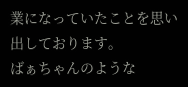業になっていたことを思い出しております。
ばぁちゃんのような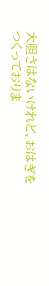大胆さはないけれど、おはぎをつくっておりま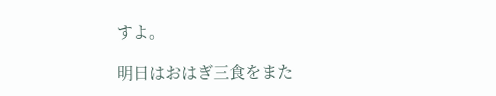すよ。

明日はおはぎ三食をまた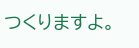つくりますよ。